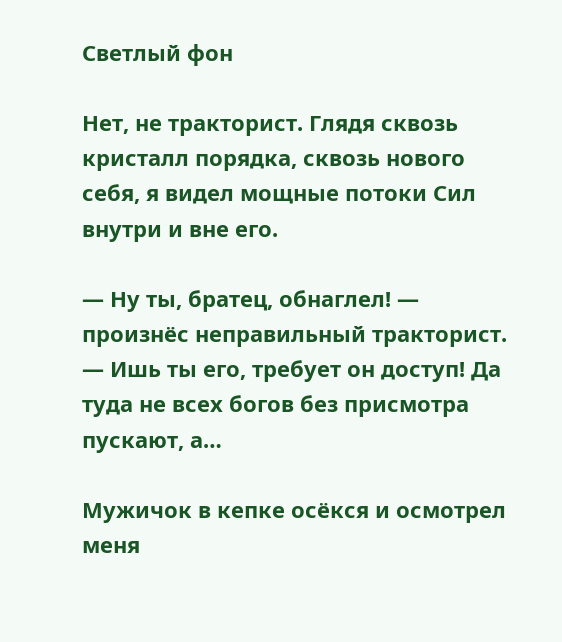Светлый фон

Нет, не тракторист. Глядя сквозь кристалл порядка, сквозь нового себя, я видел мощные потоки Сил внутри и вне его.

— Ну ты, братец, обнаглел! — произнёс неправильный тракторист. — Ишь ты его, требует он доступ! Да туда не всех богов без присмотра пускают, а…

Мужичок в кепке осёкся и осмотрел меня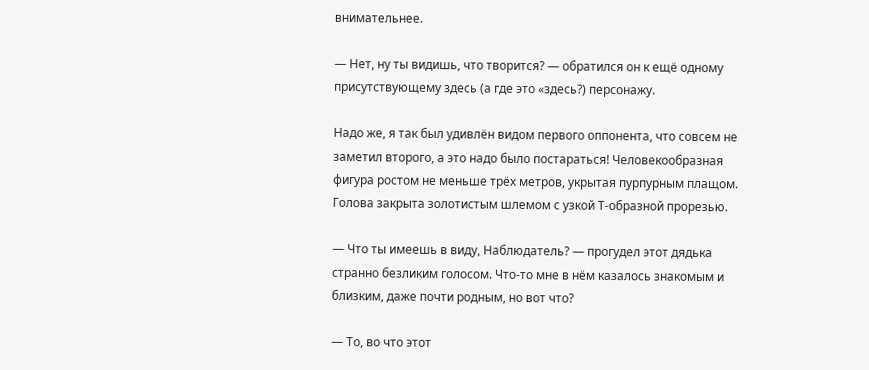внимательнее.

— Нет, ну ты видишь, что творится? — обратился он к ещё одному присутствующему здесь (а где это «здесь?) персонажу.

Надо же, я так был удивлён видом первого оппонента, что совсем не заметил второго, а это надо было постараться! Человекообразная фигура ростом не меньше трёх метров, укрытая пурпурным плащом. Голова закрыта золотистым шлемом с узкой Т-образной прорезью.

— Что ты имеешь в виду, Наблюдатель? — прогудел этот дядька странно безликим голосом. Что-то мне в нём казалось знакомым и близким, даже почти родным, но вот что?

— То, во что этот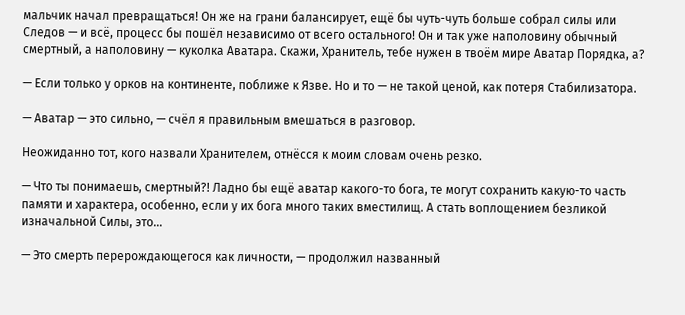мальчик начал превращаться! Он же на грани балансирует, ещё бы чуть-чуть больше собрал силы или Следов — и всё, процесс бы пошёл независимо от всего остального! Он и так уже наполовину обычный смертный, а наполовину — куколка Аватара. Скажи, Хранитель, тебе нужен в твоём мире Аватар Порядка, а?

— Если только у орков на континенте, поближе к Язве. Но и то — не такой ценой, как потеря Стабилизатора.

— Аватар — это сильно, — счёл я правильным вмешаться в разговор.

Неожиданно тот, кого назвали Хранителем, отнёсся к моим словам очень резко.

— Что ты понимаешь, смертный?! Ладно бы ещё аватар какого-то бога, те могут сохранить какую-то часть памяти и характера, особенно, если у их бога много таких вместилищ. А стать воплощением безликой изначальной Силы, это…

— Это смерть перерождающегося как личности, — продолжил названный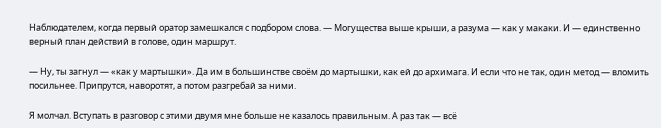Наблюдателем, когда первый оратор замешкался с подбором слова. — Могущества выше крыши, а разума — как у макаки. И — единственно верный план действий в голове, один маршрут.

— Ну, ты загнул — «как у мартышки». Да им в большинстве своём до мартышки, как ей до архимага. И если что не так, один метод — вломить посильнее. Припрутся, наворотят, а потом разгребай за ними.

Я молчал. Вступать в разговор с этими двумя мне больше не казалось правильным. А раз так — всё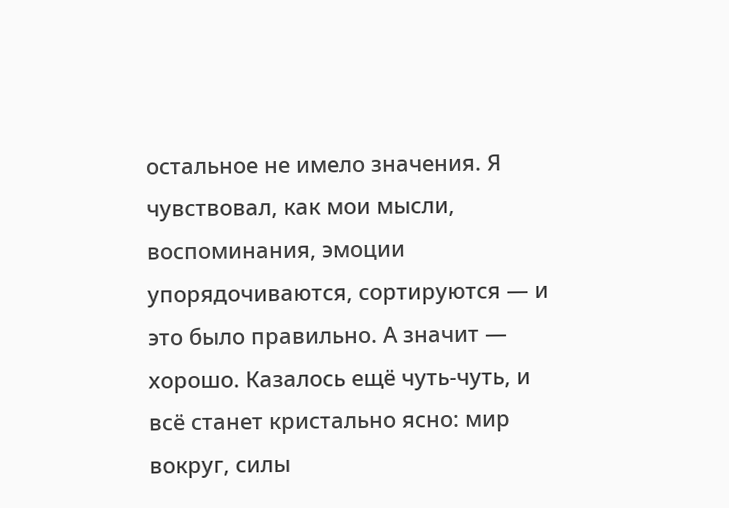остальное не имело значения. Я чувствовал, как мои мысли, воспоминания, эмоции упорядочиваются, сортируются — и это было правильно. А значит — хорошо. Казалось ещё чуть-чуть, и всё станет кристально ясно: мир вокруг, силы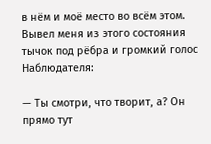в нём и моё место во всём этом. Вывел меня из этого состояния тычок под рёбра и громкий голос Наблюдателя:

— Ты смотри, что творит, а? Он прямо тут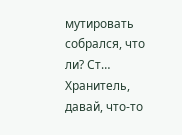мутировать собрался, что ли? Ст… Хранитель, давай, что-то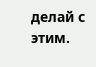делай с этим.